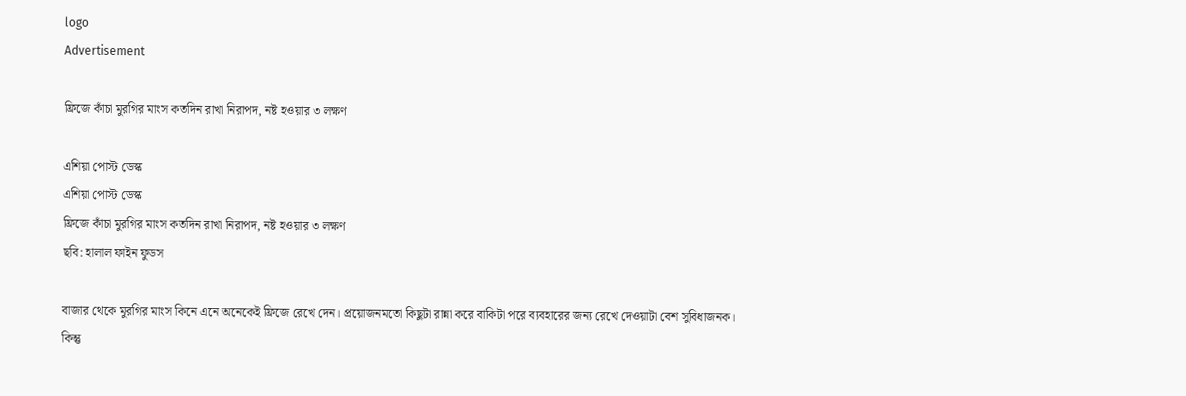logo
Advertisement

ফ্রিজে কাঁচা মুরগির মাংস কতদিন রাখা নিরাপদ, নষ্ট হওয়ার ৩ লক্ষণ

এশিয়া পোস্ট ডেস্ক
এশিয়া পোস্ট ডেস্ক
ফ্রিজে কাঁচা মুরগির মাংস কতদিন রাখা নিরাপদ, নষ্ট হওয়ার ৩ লক্ষণ
ছবি: হালাল ফাইন ফুডস

বাজার থেকে মুরগির মাংস কিনে এনে অনেকেই ফ্রিজে রেখে দেন। প্রয়োজনমতো কিছুটা রান্না করে বাকিটা পরে ব্যবহারের জন্য রেখে দেওয়াটা বেশ সুবিধাজনক। কিন্তু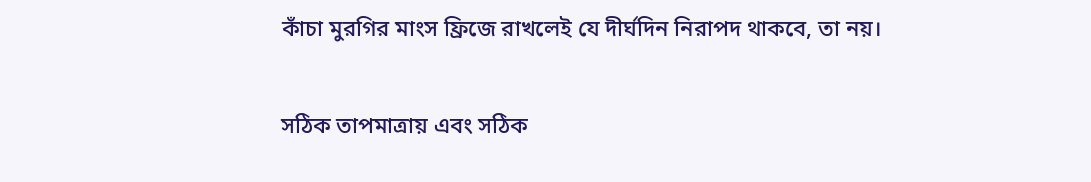কাঁচা মুরগির মাংস ফ্রিজে রাখলেই যে দীর্ঘদিন নিরাপদ থাকবে, তা নয়।

সঠিক তাপমাত্রায় এবং সঠিক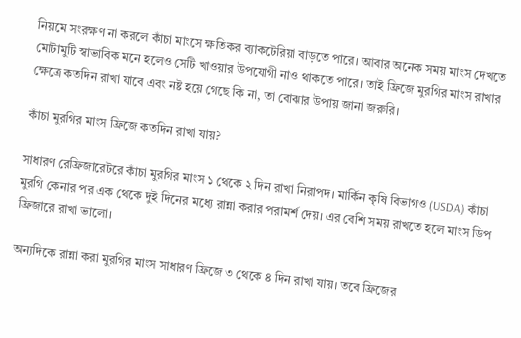নিয়মে সংরক্ষণ না করলে কাঁচা মাংসে ক্ষতিকর ব্যাকটেরিয়া বাড়তে পারে। আবার অনেক সময় মাংস দেখতে মোটামুটি স্বাভাবিক মনে হলেও সেটি খাওয়ার উপযোগী নাও থাকতে পারে। তাই ফ্রিজে মুরগির মাংস রাখার ক্ষেত্রে কতদিন রাখা যাবে এবং নষ্ট হয়ে গেছে কি না, তা বোঝার উপায় জানা জরুরি।

কাঁচা মুরগির মাংস ফ্রিজে কতদিন রাখা যায়?

সাধারণ রেফ্রিজারেটরে কাঁচা মুরগির মাংস ১ থেকে ২ দিন রাখা নিরাপদ। মার্কিন কৃষি বিভাগও (USDA) কাঁচা মুরগি কেনার পর এক থেকে দুই দিনের মধ্যে রান্না করার পরামর্শ দেয়। এর বেশি সময় রাখতে হলে মাংস ডিপ ফ্রিজারে রাখা ভালো।

অন্যদিকে রান্না করা মুরগির মাংস সাধারণ ফ্রিজে ৩ থেকে ৪ দিন রাখা যায়। তবে ফ্রিজের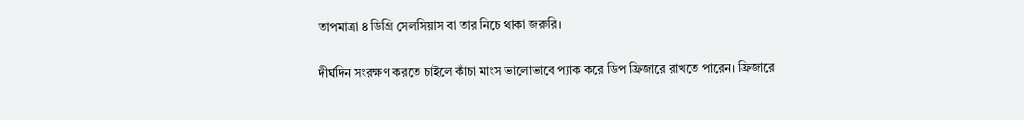তাপমাত্রা ৪ ডিগ্রি সেলসিয়াস বা তার নিচে থাকা জরুরি।

দীর্ঘদিন সংরক্ষণ করতে চাইলে কাঁচা মাংস ভালোভাবে প্যাক করে ডিপ ফ্রিজারে রাখতে পারেন। ফ্রিজারে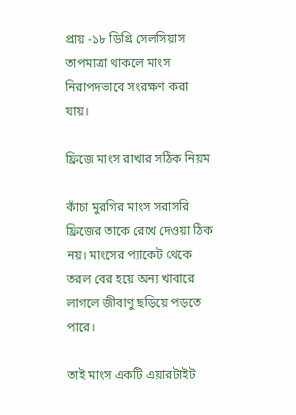প্রায় -১৮ ডিগ্রি সেলসিয়াস তাপমাত্রা থাকলে মাংস নিরাপদভাবে সংরক্ষণ করা যায়।

ফ্রিজে মাংস রাখার সঠিক নিয়ম

কাঁচা মুরগির মাংস সরাসরি ফ্রিজের তাকে রেখে দেওয়া ঠিক নয়। মাংসের প্যাকেট থেকে তরল বের হয়ে অন্য খাবারে লাগলে জীবাণু ছড়িয়ে পড়তে পারে।

তাই মাংস একটি এয়ারটাইট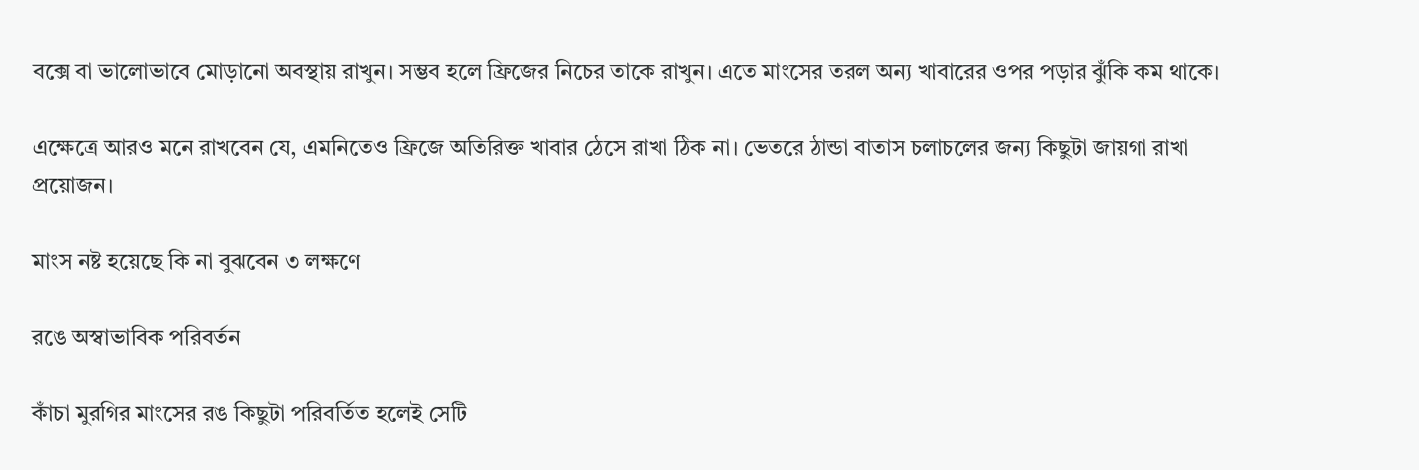বক্সে বা ভালোভাবে মোড়ানো অবস্থায় রাখুন। সম্ভব হলে ফ্রিজের নিচের তাকে রাখুন। এতে মাংসের তরল অন্য খাবারের ওপর পড়ার ঝুঁকি কম থাকে।

এক্ষেত্রে আরও মনে রাখবেন যে, এমনিতেও ফ্রিজে অতিরিক্ত খাবার ঠেসে রাখা ঠিক না। ভেতরে ঠান্ডা বাতাস চলাচলের জন্য কিছুটা জায়গা রাখা প্রয়োজন।

মাংস নষ্ট হয়েছে কি না বুঝবেন ৩ লক্ষণে

রঙে অস্বাভাবিক পরিবর্তন

কাঁচা মুরগির মাংসের রঙ কিছুটা পরিবর্তিত হলেই সেটি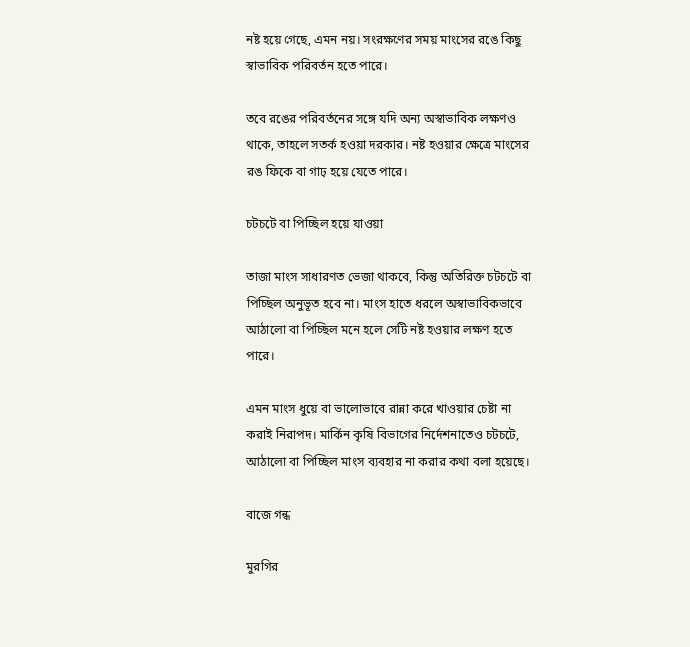নষ্ট হয়ে গেছে, এমন নয়। সংরক্ষণের সময় মাংসের রঙে কিছু স্বাভাবিক পরিবর্তন হতে পারে।

তবে রঙের পরিবর্তনের সঙ্গে যদি অন্য অস্বাভাবিক লক্ষণও থাকে, তাহলে সতর্ক হওয়া দরকার। নষ্ট হওয়ার ক্ষেত্রে মাংসের রঙ ফিকে বা গাঢ় হয়ে যেতে পারে।

চটচটে বা পিচ্ছিল হয়ে যাওয়া

তাজা মাংস সাধারণত ভেজা থাকবে, কিন্তু অতিরিক্ত চটচটে বা পিচ্ছিল অনুভূত হবে না। মাংস হাতে ধরলে অস্বাভাবিকভাবে আঠালো বা পিচ্ছিল মনে হলে সেটি নষ্ট হওয়ার লক্ষণ হতে পারে।

এমন মাংস ধুয়ে বা ভালোভাবে রান্না করে খাওয়ার চেষ্টা না করাই নিরাপদ। মার্কিন কৃষি বিভাগের নির্দেশনাতেও চটচটে, আঠালো বা পিচ্ছিল মাংস ব্যবহার না করার কথা বলা হয়েছে।

বাজে গন্ধ

মুরগির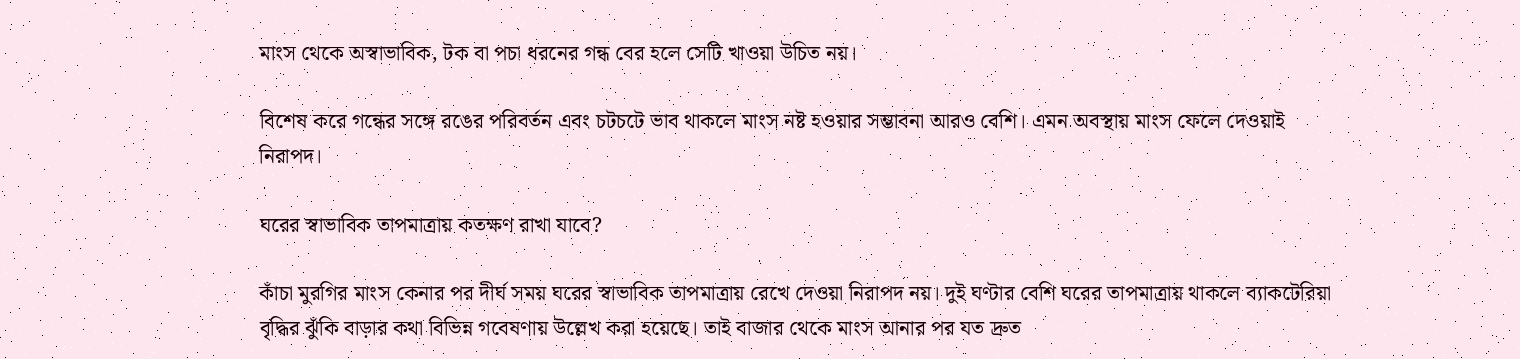মাংস থেকে অস্বাভাবিক, টক বা পচা ধরনের গন্ধ বের হলে সেটি খাওয়া উচিত নয়।

বিশেষ করে গন্ধের সঙ্গে রঙের পরিবর্তন এবং চটচটে ভাব থাকলে মাংস নষ্ট হওয়ার সম্ভাবনা আরও বেশি। এমন অবস্থায় মাংস ফেলে দেওয়াই নিরাপদ।

ঘরের স্বাভাবিক তাপমাত্রায় কতক্ষণ রাখা যাবে?

কাঁচা মুরগির মাংস কেনার পর দীর্ঘ সময় ঘরের স্বাভাবিক তাপমাত্রায় রেখে দেওয়া নিরাপদ নয়। দুই ঘণ্টার বেশি ঘরের তাপমাত্রায় থাকলে ব্যাকটেরিয়া বৃদ্ধির ঝুঁকি বাড়ার কথা বিভিন্ন গবেষণায় উল্লেখ করা হয়েছে। তাই বাজার থেকে মাংস আনার পর যত দ্রুত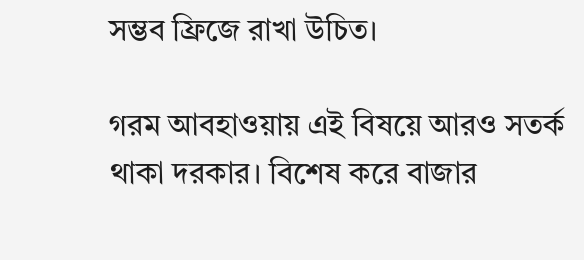সম্ভব ফ্রিজে রাখা উচিত।

গরম আবহাওয়ায় এই বিষয়ে আরও সতর্ক থাকা দরকার। বিশেষ করে বাজার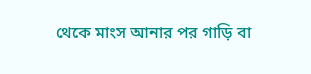থেকে মাংস আনার পর গাড়ি বা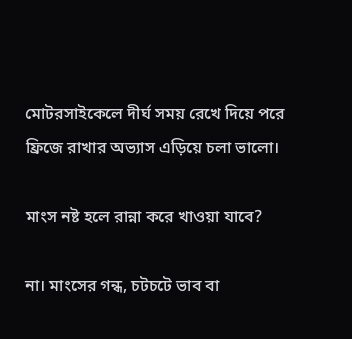মোটরসাইকেলে দীর্ঘ সময় রেখে দিয়ে পরে ফ্রিজে রাখার অভ্যাস এড়িয়ে চলা ভালো।

মাংস নষ্ট হলে রান্না করে খাওয়া যাবে?

না। মাংসের গন্ধ, চটচটে ভাব বা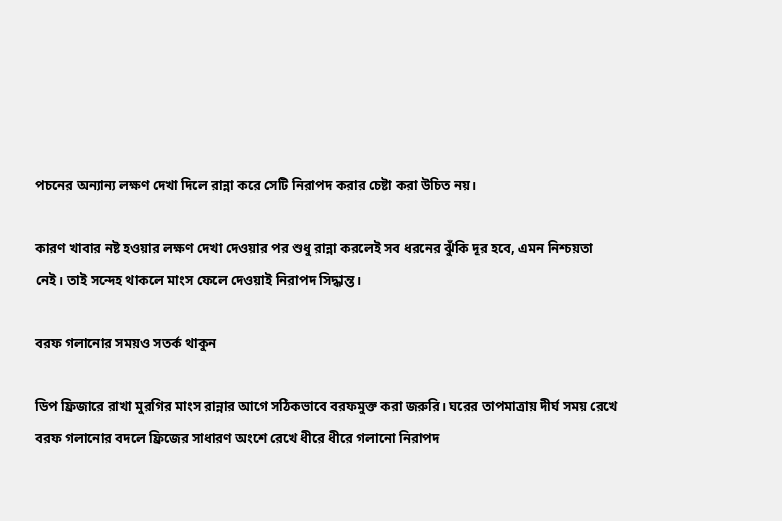পচনের অন্যান্য লক্ষণ দেখা দিলে রান্না করে সেটি নিরাপদ করার চেষ্টা করা উচিত নয়।

কারণ খাবার নষ্ট হওয়ার লক্ষণ দেখা দেওয়ার পর শুধু রান্না করলেই সব ধরনের ঝুঁকি দূর হবে, এমন নিশ্চয়তা নেই। তাই সন্দেহ থাকলে মাংস ফেলে দেওয়াই নিরাপদ সিদ্ধান্ত।

বরফ গলানোর সময়ও সতর্ক থাকুন

ডিপ ফ্রিজারে রাখা মুরগির মাংস রান্নার আগে সঠিকভাবে বরফমুক্ত করা জরুরি। ঘরের তাপমাত্রায় দীর্ঘ সময় রেখে বরফ গলানোর বদলে ফ্রিজের সাধারণ অংশে রেখে ধীরে ধীরে গলানো নিরাপদ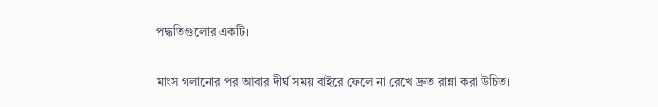পদ্ধতিগুলোর একটি।

মাংস গলানোর পর আবার দীর্ঘ সময় বাইরে ফেলে না রেখে দ্রুত রান্না করা উচিত।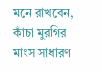মনে রাখবেন, কাঁচা মুরগির মাংস সাধারণ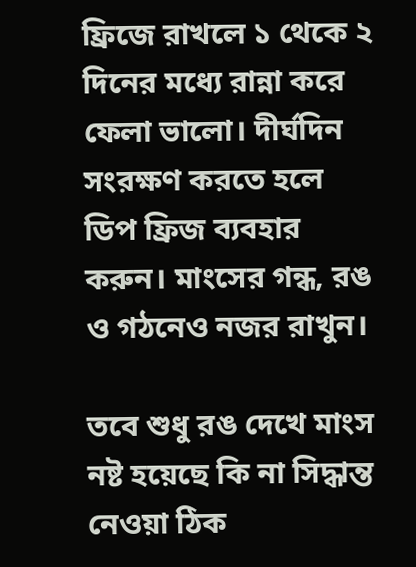ফ্রিজে রাখলে ১ থেকে ২ দিনের মধ্যে রান্না করে ফেলা ভালো। দীর্ঘদিন সংরক্ষণ করতে হলে ডিপ ফ্রিজ ব্যবহার করুন। মাংসের গন্ধ, রঙ ও গঠনেও নজর রাখুন।

তবে শুধু রঙ দেখে মাংস নষ্ট হয়েছে কি না সিদ্ধান্ত নেওয়া ঠিক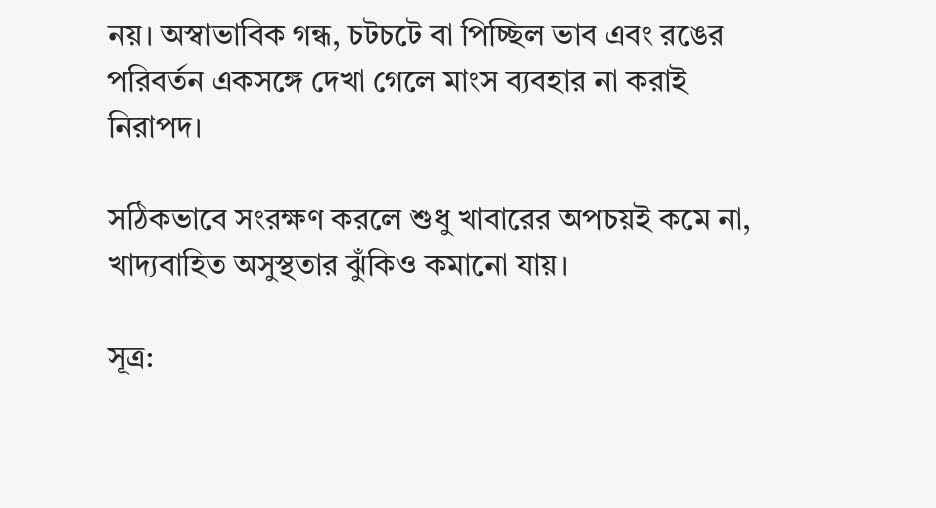নয়। অস্বাভাবিক গন্ধ, চটচটে বা পিচ্ছিল ভাব এবং রঙের পরিবর্তন একসঙ্গে দেখা গেলে মাংস ব্যবহার না করাই নিরাপদ।

সঠিকভাবে সংরক্ষণ করলে শুধু খাবারের অপচয়ই কমে না, খাদ্যবাহিত অসুস্থতার ঝুঁকিও কমানো যায়।

সূত্র: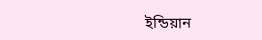ইন্ডিয়ান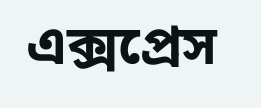এক্সপ্রেস